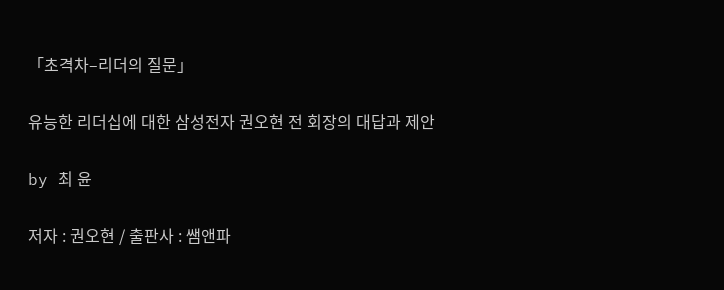「초격차–리더의 질문」

유능한 리더십에 대한 삼성전자 권오현 전 회장의 대답과 제안

by 최 윤

저자 : 권오현 / 출판사 : 쌤앤파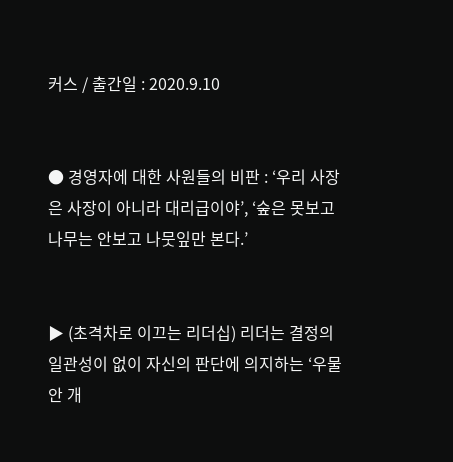커스 / 출간일 : 2020.9.10


● 경영자에 대한 사원들의 비판 : ‘우리 사장은 사장이 아니라 대리급이야’, ‘숲은 못보고 나무는 안보고 나뭇잎만 본다.’


▶ (초격차로 이끄는 리더십) 리더는 결정의 일관성이 없이 자신의 판단에 의지하는 ‘우물안 개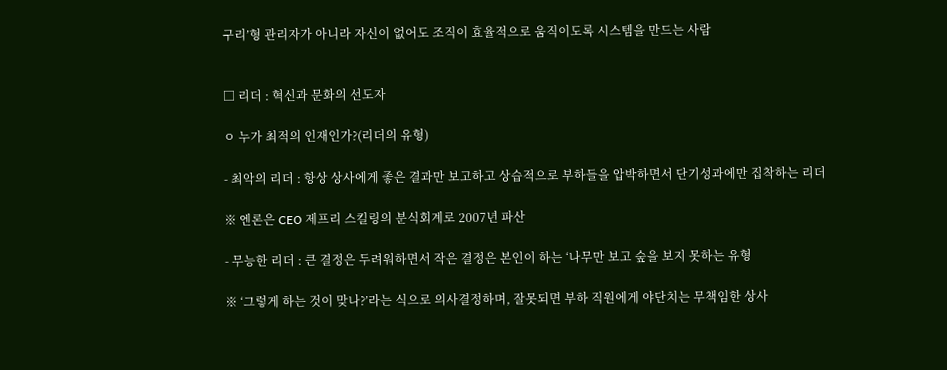구리’형 관리자가 아니라 자신이 없어도 조직이 효율적으로 움직이도록 시스템을 만드는 사람


□ 리더 : 혁신과 문화의 선도자

ㅇ 누가 최적의 인재인가?(리더의 유형)

- 최악의 리더 : 항상 상사에게 좋은 결과만 보고하고 상습적으로 부하들을 압박하면서 단기성과에만 집착하는 리더

※ 엔론은 CEO 제프리 스킬링의 분식회계로 2007년 파산

- 무능한 리더 : 큰 결정은 두려워하면서 작은 결정은 본인이 하는 ‘나무만 보고 숲을 보지 못하는 유형

※ ‘그렇게 하는 것이 맞나?’라는 식으로 의사결정하며, 잘못되면 부하 직원에게 야단치는 무책임한 상사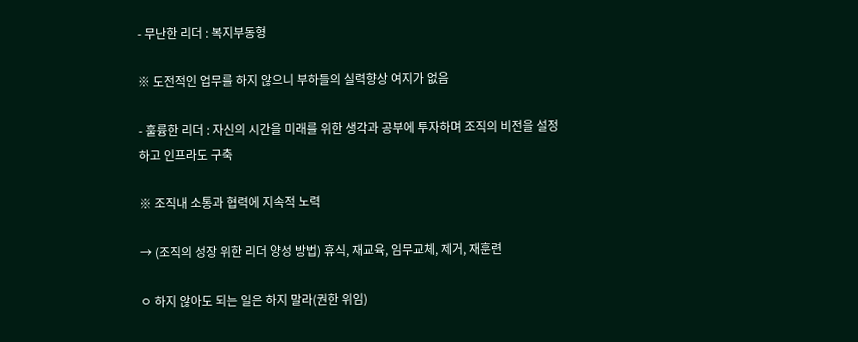- 무난한 리더 : 복지부동형

※ 도전적인 업무를 하지 않으니 부하들의 실력향상 여지가 없음

- 훌륭한 리더 : 자신의 시간을 미래를 위한 생각과 공부에 투자하며 조직의 비전을 설정하고 인프라도 구축

※ 조직내 소통과 협력에 지속적 노력

→ (조직의 성장 위한 리더 양성 방법) 휴식, 재교육, 임무교체, 제거, 재훈련

ㅇ 하지 않아도 되는 일은 하지 말라(권한 위임)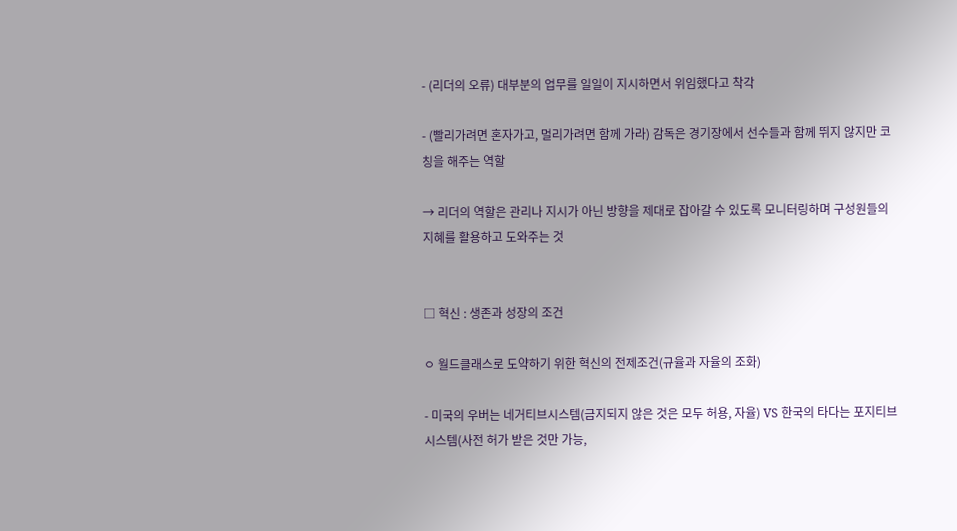- (리더의 오류) 대부분의 업무를 일일이 지시하면서 위임했다고 착각

- (빨리가려면 혼자가고, 멀리가려면 함께 가라) 감독은 경기장에서 선수들과 함께 뛰지 않지만 코칭을 해주는 역할

→ 리더의 역할은 관리나 지시가 아닌 방향을 제대로 잡아갈 수 있도록 모니터링하며 구성원들의 지혜를 활용하고 도와주는 것


□ 혁신 : 생존과 성장의 조건

ㅇ 월드클래스로 도약하기 위한 혁신의 전제조건(규율과 자율의 조화)

- 미국의 우버는 네거티브시스템(금지되지 않은 것은 모두 허용, 자율) VS 한국의 타다는 포지티브 시스템(사전 허가 받은 것만 가능,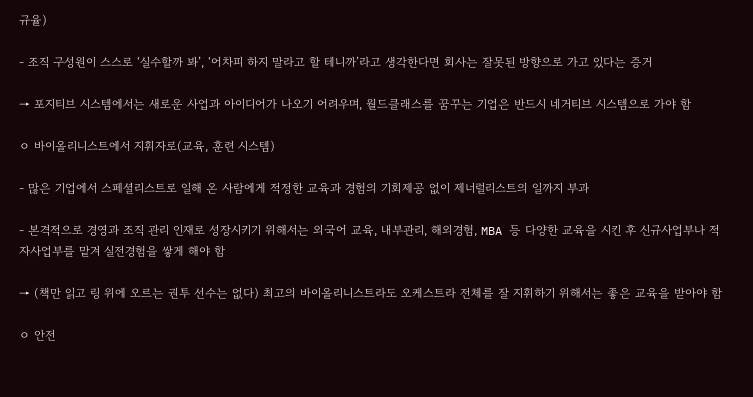규율)

- 조직 구성원이 스스로 ‘실수할까 봐’, ‘어차피 하지 말라고 할 테니까’라고 생각한다면 회사는 잘못된 방향으로 가고 있다는 증거

→ 포지티브 시스템에서는 새로운 사업과 아이디어가 나오기 어려우며, 월드클래스를 꿈꾸는 기업은 반드시 네거티브 시스템으로 가야 함

ㅇ 바이올리니스트에서 지휘자로(교육, 훈련 시스템)

- 많은 기업에서 스페셜리스트로 일해 온 사람에게 적정한 교육과 경험의 기회제공 없이 제너럴리스트의 일까지 부과

- 본격적으로 경영과 조직 관리 인재로 성장시키기 위해서는 외국어 교육, 내부관리, 해외경험, MBA 등 다양한 교육을 시킨 후 신규사업부나 적자사업부를 맡겨 실전경험을 쌓게 해야 함

→ (책만 읽고 링 위에 오르는 권투 선수는 없다) 최고의 바이올리니스트라도 오케스트라 전체를 잘 지휘하기 위해서는 좋은 교육을 받아야 함

ㅇ 안전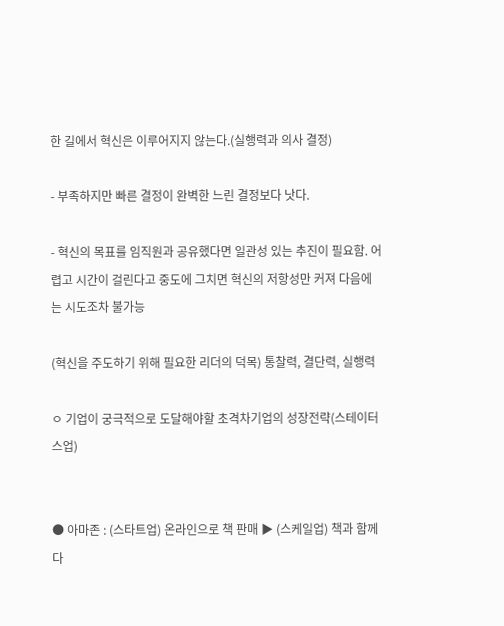한 길에서 혁신은 이루어지지 않는다.(실행력과 의사 결정)

- 부족하지만 빠른 결정이 완벽한 느린 결정보다 낫다.

- 혁신의 목표를 임직원과 공유했다면 일관성 있는 추진이 필요함. 어렵고 시간이 걸린다고 중도에 그치면 혁신의 저항성만 커져 다음에는 시도조차 불가능

(혁신을 주도하기 위해 필요한 리더의 덕목) 통찰력, 결단력, 실행력

ㅇ 기업이 궁극적으로 도달해야할 초격차기업의 성장전략(스테이터스업)


● 아마존 : (스타트업) 온라인으로 책 판매 ▶ (스케일업) 책과 함께 다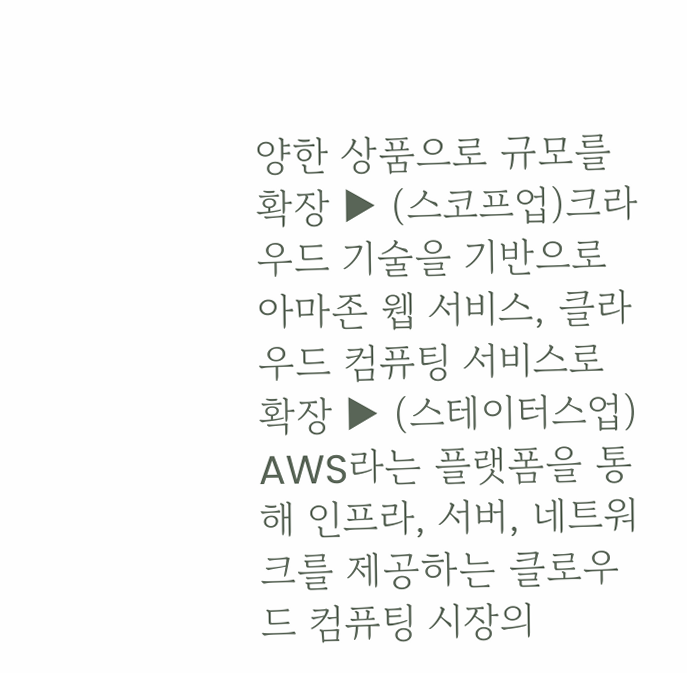양한 상품으로 규모를 확장 ▶ (스코프업)크라우드 기술을 기반으로 아마존 웹 서비스, 클라우드 컴퓨팅 서비스로 확장 ▶ (스테이터스업) AWS라는 플랫폼을 통해 인프라, 서버, 네트워크를 제공하는 클로우드 컴퓨팅 시장의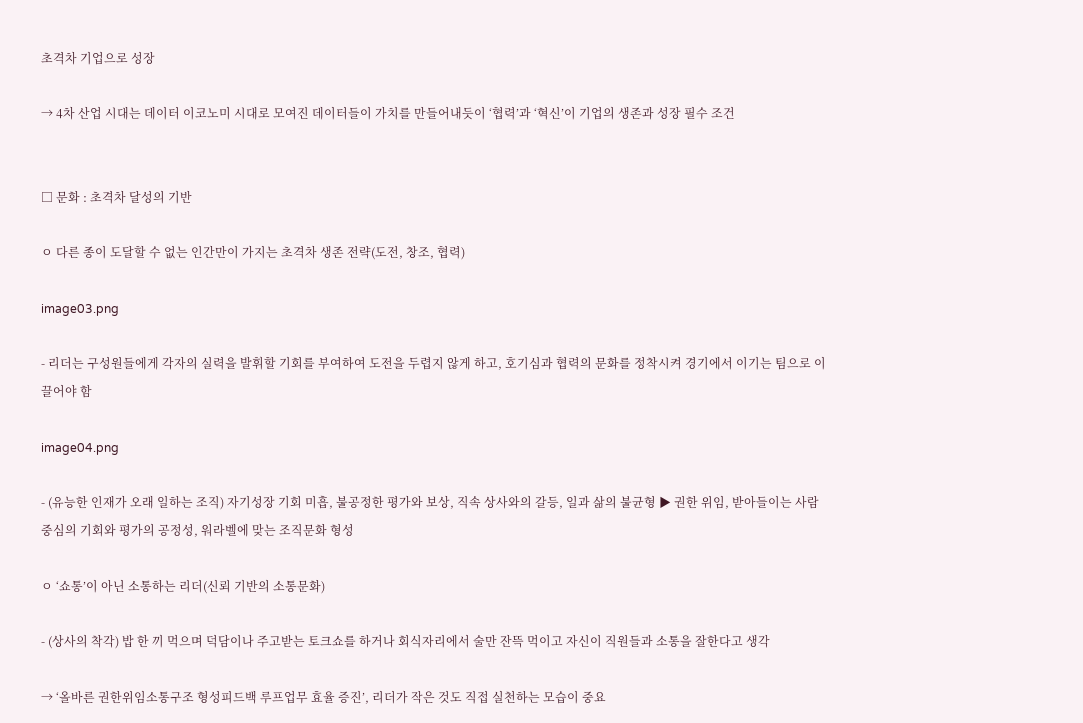초격차 기업으로 성장

→ 4차 산업 시대는 데이터 이코노미 시대로 모여진 데이터들이 가치를 만들어내듯이 ‘협력’과 ‘혁신’이 기업의 생존과 성장 필수 조건


□ 문화 : 초격차 달성의 기반

ㅇ 다른 종이 도달할 수 없는 인간만이 가지는 초격차 생존 전략(도전, 창조, 협력)

image03.png

- 리더는 구성원들에게 각자의 실력을 발휘할 기회를 부여하여 도전을 두렵지 않게 하고, 호기심과 협력의 문화를 정착시켜 경기에서 이기는 팀으로 이끌어야 함

image04.png

- (유능한 인재가 오래 일하는 조직) 자기성장 기회 미흡, 불공정한 평가와 보상, 직속 상사와의 갈등, 일과 삶의 불균형 ▶ 권한 위임, 받아들이는 사람 중심의 기회와 평가의 공정성, 워라벨에 맞는 조직문화 형성

ㅇ ‘쇼통’이 아닌 소통하는 리더(신뢰 기반의 소통문화)

- (상사의 착각) 밥 한 끼 먹으며 덕담이나 주고받는 토크쇼를 하거나 회식자리에서 술만 잔뜩 먹이고 자신이 직원들과 소통을 잘한다고 생각

→ ‘올바른 권한위임소통구조 형성피드백 루프업무 효율 증진’, 리더가 작은 것도 직접 실천하는 모습이 중요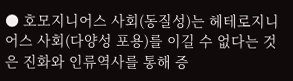● 호모지니어스 사회(동질성)는 헤테로지니어스 사회(다양성 포용)를 이길 수 없다는 것은 진화와 인류역사를 통해 증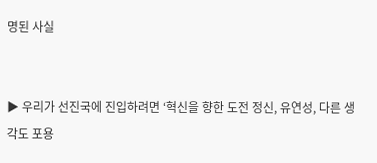명된 사실


▶ 우리가 선진국에 진입하려면 ‘혁신을 향한 도전 정신, 유연성, 다른 생각도 포용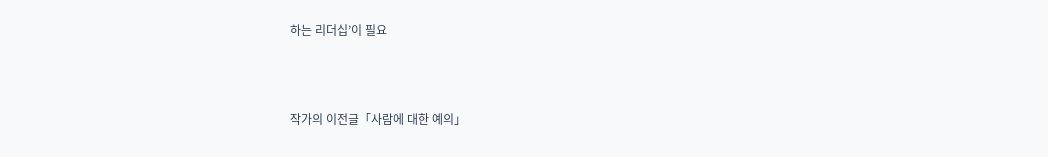하는 리더십’이 필요



작가의 이전글「사람에 대한 예의」